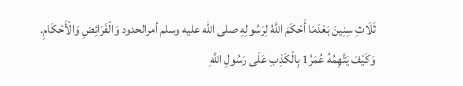ثَلَاثِ سِنِينَ بَعْدَمَا أَحْكَمَ اللَّهُ لِرَسُولِهِ صلى الله عليه وسلم أمرالحدود وَالْفَرَائِضِ وَالْأَحْكَامِ.
وَكَيْفَ يَتَّهِمُهُ عُمَرُ1 بِالْكَذِبِ عَلَى رَسُولِ اللَّهِ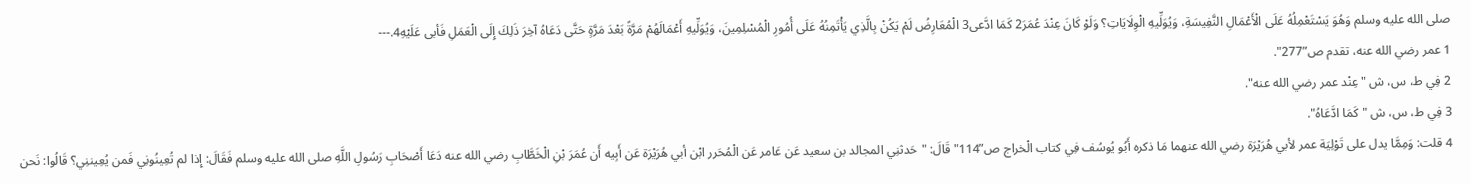صلى الله عليه وسلم وَهُوَ يَسْتَعْمِلُهُ عَلَى الْأَعْمَالِ النَّفِيسَةِ، وَيُوَلِّيهِ الْوِلَايَاتِ؟ وَلَوْ كَانَ عِنْدَ عُمَرَ2 كَمَا ادَّعى3 الْمُعَارِضُ لَمْ يَكُنْ بِالَّذِي يَأْتَمِنُهُ عَلَى أُمُورِ الْمُسْلِمِينَ، وَيُوَلِّيهِ أَعْمَالَهُمْ مَرَّةً بَعْدَ مَرَّةٍ حَتَّى دَعَاهُ آخِرَ ذَلِكَ إِلَى الْعَمَلِ فَأبى عَلَيْهِ4.---
1 عمر رضي الله عنه، تقدم ص”277".
2 فِي ط، س، ش "عِنْد عمر رضي الله عنه".
3 فِي ط، س، ش "كَمَا ادَّعَاهُ".
4 قلت: وَمِمَّا يدل على تَوْلِيَة عمر لأبي هُرَيْرَة رضي الله عنهما مَا ذكره أَبُو يُوسُف فِي كتاب الْخراج ص”114" قَالَ: "حَدثنِي المجالد بن سعيد عَن عَامر عَن الْمُحَرر ابْن أبي هُرَيْرَة عَن أَبِيه أَن عُمَرَ بْنِ الْخَطَّابِ رضي الله عنه دَعَا أَصْحَابِ رَسُولِ اللَّهِ صلى الله عليه وسلم فَقَالَ: إِذا لم تُعِينُونِي فَمن يُعِيننِي؟ قَالُوا: نَحن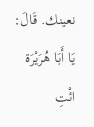نعينك. قَالَ: يَا أَبَا هُرَيْرَة ائْتِ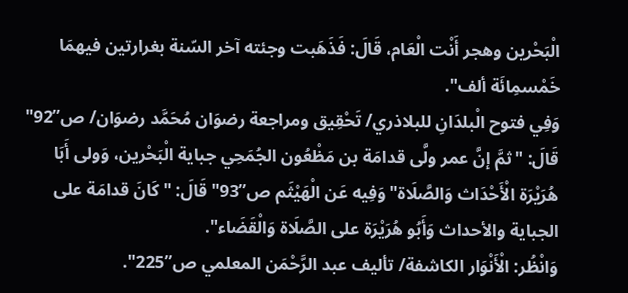الْبَحْرين وهجر أَنْت الْعَام، قَالَ: فَذَهَبت وجئته آخر السّنة بغرارتين فيهمَا خَمْسمِائَة ألف".
وَفِي فتوح الْبلدَانِ للبلاذري/ تَحْقِيق ومراجعة رضوَان مُحَمَّد رضوَان/ ص”92" قَالَ: "ثمَّ إنَّ عمر ولَّى قدامَة بن مَظْعُون الجُمَحِي جباية الْبَحْرين، وَولى أَبَا هُرَيْرَة الْأَحْدَاث وَالصَّلَاة" وَفِيه عَن الْهَيْثَم ص”93" قَالَ: "كَانَ قدامَة على الجباية والأحداث وَأَبُو هُرَيْرَة على الصَّلَاة وَالْقَضَاء".
وَانْظُر: الْأَنْوَار الكاشفة/ تأليف عبد الرَّحْمَن المعلمي ص”225".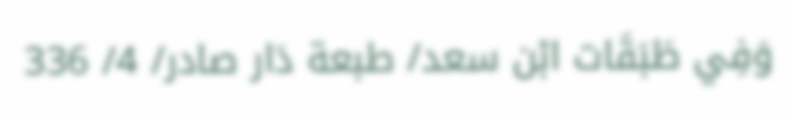وَفِي طَبَقَات ابْن سعد/ طبعة دَار صادر/ 4/ 336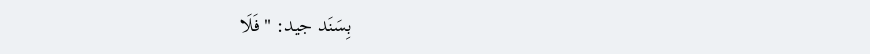بِسَنَد جيد: "فَلَا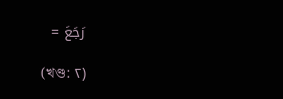رَجَعَ =

(খণ্ড: ٢)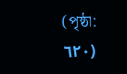(পৃষ্ঠা: ٦٢٠)